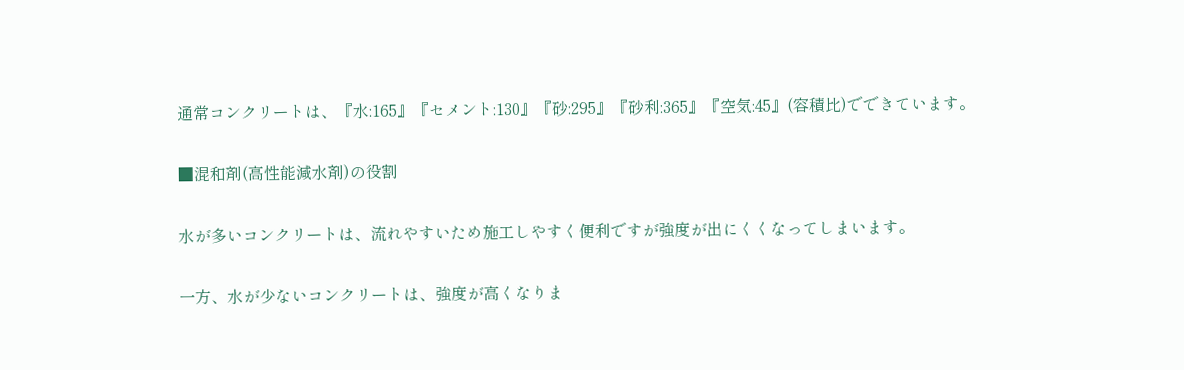通常コンクリートは、『水:165』『セメント:130』『砂:295』『砂利:365』『空気:45』(容積比)でできています。

■混和剤(高性能減水剤)の役割

水が多いコンクリートは、流れやすいため施工しやすく便利ですが強度が出にくくなってしまいます。

一方、水が少ないコンクリートは、強度が高くなりま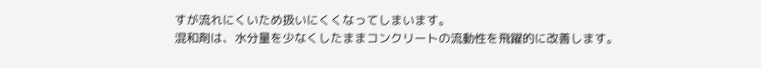すが流れにくいため扱いにくくなってしまいます。
混和剤は、水分量を少なくしたままコンクリートの流動性を飛躍的に改善します。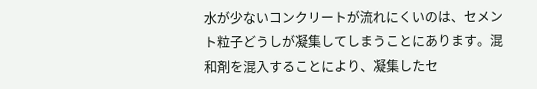水が少ないコンクリートが流れにくいのは、セメント粒子どうしが凝集してしまうことにあります。混和剤を混入することにより、凝集したセ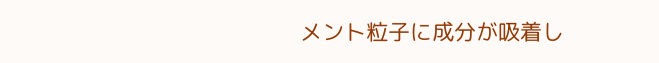メント粒子に成分が吸着し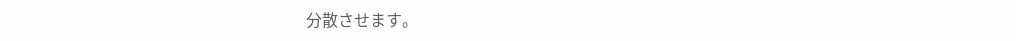分散させます。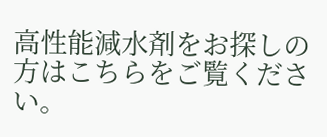高性能減水剤をお探しの方はこちらをご覧ください。